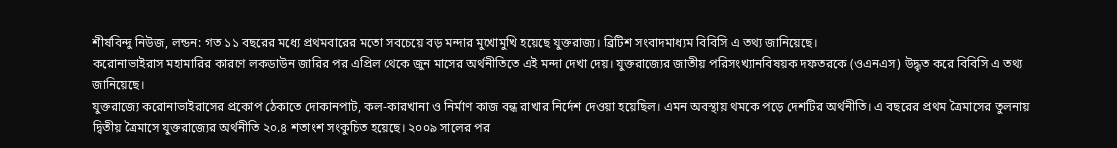শীর্ষবিন্দু নিউজ, লন্ডন: গত ১১ বছরের মধ্যে প্রথমবারের মতো সবচেয়ে বড় মন্দার মুখোমুখি হয়েছে যুক্তরাজ্য। ব্রিটিশ সংবাদমাধ্যম বিবিসি এ তথ্য জানিয়েছে।
করোনাভাইরাস মহামারির কারণে লকডাউন জারির পর এপ্রিল থেকে জুন মাসের অর্থনীতিতে এই মন্দা দেখা দেয়। যুক্তরাজ্যের জাতীয় পরিসংখ্যানবিষয়ক দফতরকে (ওএনএস) উদ্ধৃত করে বিবিসি এ তথ্য জানিয়েছে।
যুক্তরাজ্যে করোনাভাইরাসের প্রকোপ ঠেকাতে দোকানপাট, কল-কারখানা ও নির্মাণ কাজ বন্ধ রাখার নির্দেশ দেওয়া হয়েছিল। এমন অবস্থায় থমকে পড়ে দেশটির অর্থনীতি। এ বছরের প্রথম ত্রৈমাসের তুলনায় দ্বিতীয় ত্রৈমাসে যুক্তরাজ্যের অর্থনীতি ২০.৪ শতাংশ সংকুচিত হয়েছে। ২০০৯ সালের পর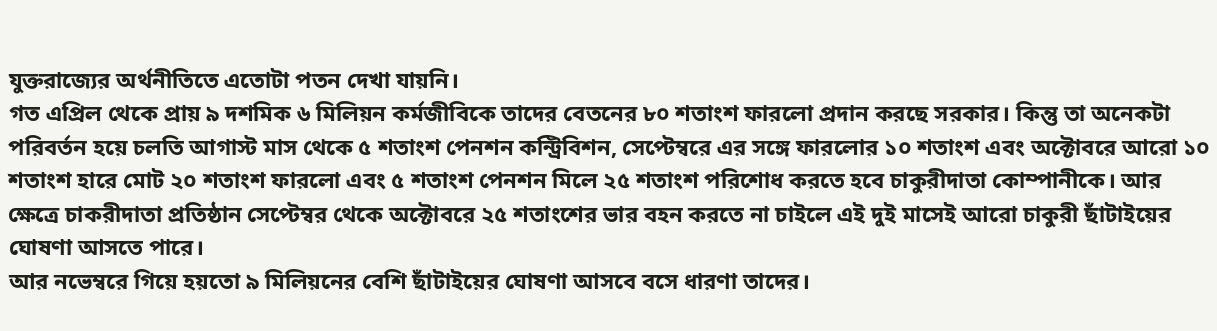যুক্তরাজ্যের অর্থনীতিতে এতোটা পতন দেখা যায়নি।
গত এপ্রিল থেকে প্রায় ৯ দশমিক ৬ মিলিয়ন কর্মজীবিকে তাদের বেতনের ৮০ শতাংশ ফারলো প্রদান করছে সরকার। কিন্তু তা অনেকটা পরিবর্তন হয়ে চলতি আগাস্ট মাস থেকে ৫ শতাংশ পেনশন কন্ট্রিবিশন, সেপ্টেম্বরে এর সঙ্গে ফারলোর ১০ শতাংশ এবং অক্টোবরে আরো ১০ শতাংশ হারে মোট ২০ শতাংশ ফারলো এবং ৫ শতাংশ পেনশন মিলে ২৫ শতাংশ পরিশোধ করতে হবে চাকুরীদাতা কোম্পানীকে। আর ক্ষেত্রে চাকরীদাতা প্রতিষ্ঠান সেপ্টেম্বর থেকে অক্টোবরে ২৫ শতাংশের ভার বহন করতে না চাইলে এই দুই মাসেই আরো চাকুরী ছাঁটাইয়ের ঘোষণা আসতে পারে।
আর নভেম্বরে গিয়ে হয়তো ৯ মিলিয়নের বেশি ছাঁটাইয়ের ঘোষণা আসবে বসে ধারণা তাদের।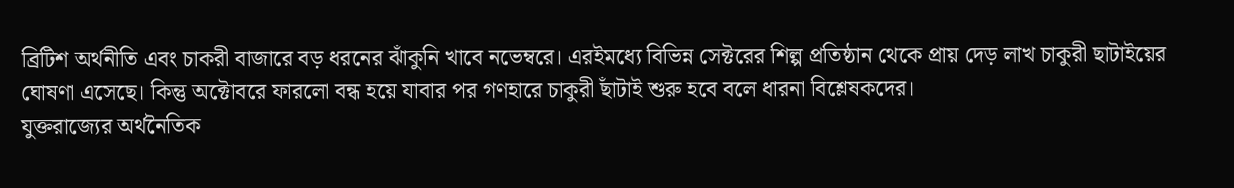ব্রিটিশ অর্থনীতি এবং চাকরী বাজারে বড় ধরনের ঝাঁকুনি খাবে নভেম্বরে। এরইমধ্যে বিভিন্ন সেক্টরের শিল্প প্রতিষ্ঠান থেকে প্রায় দেড় লাখ চাকুরী ছাটাইয়ের ঘোষণা এসেছে। কিন্তু অক্টোবরে ফারলো বন্ধ হয়ে যাবার পর গণহারে চাকুরী ছাঁটাই শুরু হবে বলে ধারনা বিশ্লেষকদের।
যুক্তরাজ্যের অর্থনৈতিক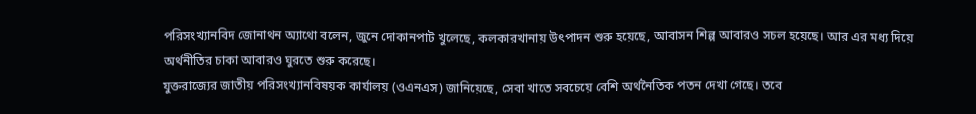পরিসংখ্যানবিদ জোনাথন অ্যাথো বলেন, জুনে দোকানপাট খুলেছে, কলকারখানায় উৎপাদন শুরু হয়েছে, আবাসন শিল্প আবারও সচল হয়েছে। আর এর মধ্য দিয়ে অর্থনীতির চাকা আবারও ঘুরতে শুরু করেছে।
যুক্তরাজ্যের জাতীয় পরিসংখ্যানবিষয়ক কার্যালয় (ওএনএস) জানিয়েছে, সেবা খাতে সবচেয়ে বেশি অর্থনৈতিক পতন দেখা গেছে। তবে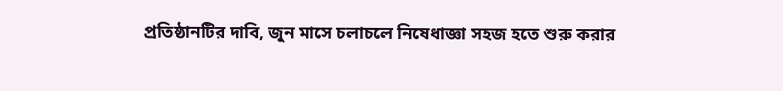প্রতিষ্ঠানটির দাবি, জুন মাসে চলাচলে নিষেধাজ্ঞা সহজ হতে শুরু করার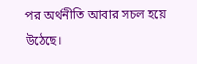পর অর্থনীতি আবার সচল হয়ে উঠেছে।